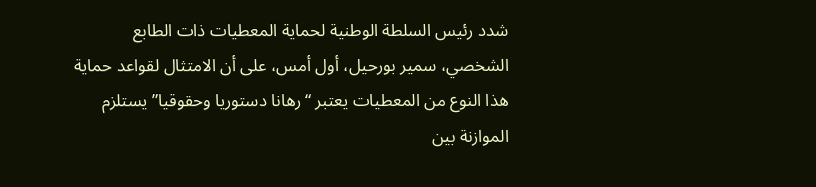شدد رئيس السلطة الوطنية لحماية المعطيات ذات الطابع الشخصي، سمير بورحيل، أول أمس، على أن الامتثال لقواعد حماية هذا النوع من المعطيات يعتبر “رهانا دستوريا وحقوقيا” يستلزم الموازنة بين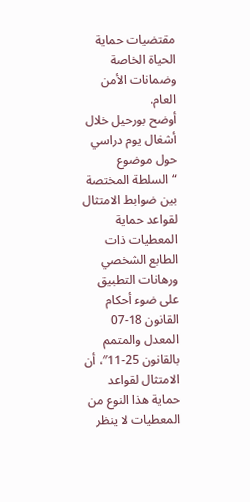مقتضيات حماية الحياة الخاصة وضمانات الأمن العام.
أوضح بورحيل خلال أشغال يوم دراسي حول موضوع “السلطة المختصة بين ضوابط الامتثال لقواعد حماية المعطيات ذات الطابع الشخصي ورهانات التطبيق على ضوء أحكام القانون 18-07 المعدل والمتمم بالقانون 25-11″، أن الامتثال لقواعد حماية هذا النوع من المعطيات لا ينظر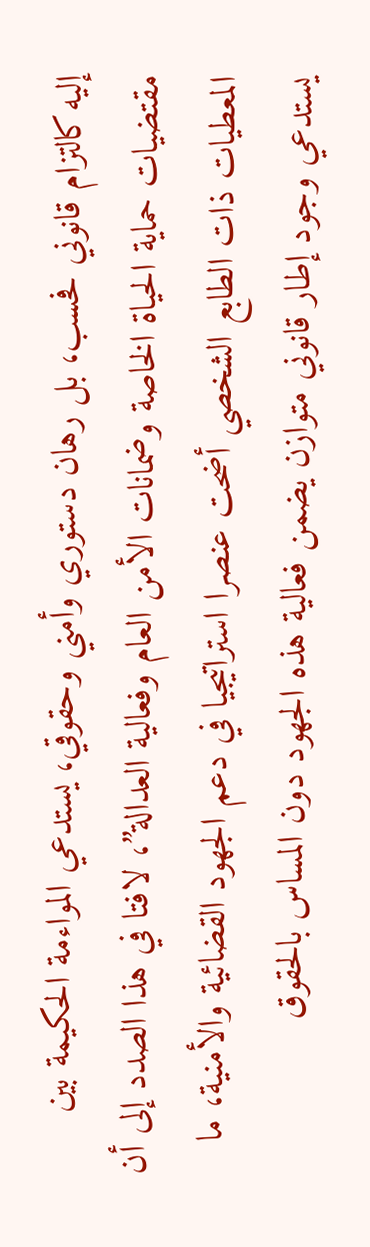إليه كالتزام قانوني فحسب، بل رهان دستوري وأمني وحقوقي، يستدعي المواءمة الحكيمة بين مقتضيات حماية الحياة الخاصة وضمانات الأمن العام وفعالية العدالة”، لافتا في هذا الصدد إلى أن المعطيات ذات الطابع الشخصي أضحت عنصرا استراتيجيا في دعم الجهود القضائية والأمنية، ما يستدعي وجود إطار قانوني متوازن يضمن فعالية هذه الجهود دون المساس بالحقوق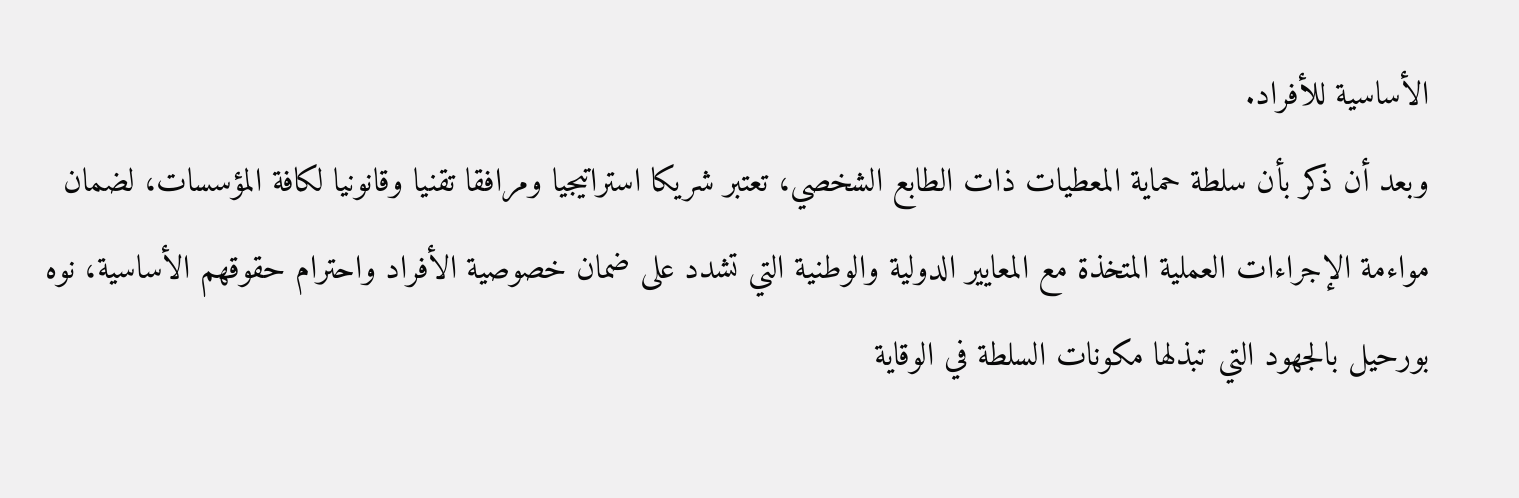الأساسية للأفراد.
وبعد أن ذكر بأن سلطة حماية المعطيات ذات الطابع الشخصي، تعتبر شريكا استراتيجيا ومرافقا تقنيا وقانونيا لكافة المؤسسات، لضمان مواءمة الإجراءات العملية المتخذة مع المعايير الدولية والوطنية التي تشدد على ضمان خصوصية الأفراد واحترام حقوقهم الأساسية، نوه بورحيل بالجهود التي تبذلها مكونات السلطة في الوقاية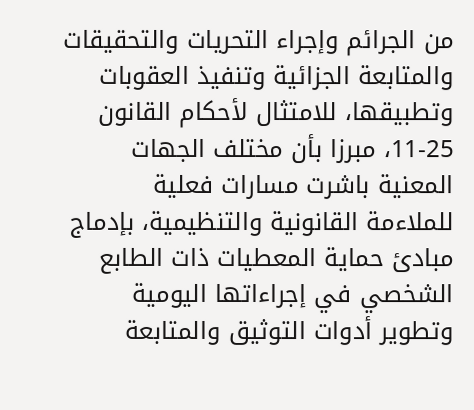من الجرائم وإجراء التحريات والتحقيقات والمتابعة الجزائية وتنفيذ العقوبات وتطبيقها، للامتثال لأحكام القانون 25-11، مبرزا بأن مختلف الجهات المعنية باشرت مسارات فعلية للملاءمة القانونية والتنظيمية، بإدماج مبادئ حماية المعطيات ذات الطابع الشخصي في إجراءاتها اليومية وتطوير أدوات التوثيق والمتابعة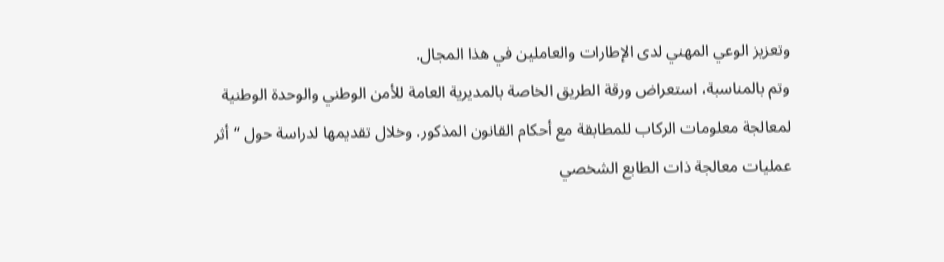وتعزيز الوعي المهني لدى الإطارات والعاملين في هذا المجال.
وتم بالمناسبة، استعراض ورقة الطريق الخاصة بالمديرية العامة للأمن الوطني والوحدة الوطنية لمعالجة معلومات الركاب للمطابقة مع أحكام القانون المذكور. وخلال تقديمها لدراسة حول “أثر عمليات معالجة ذات الطابع الشخصي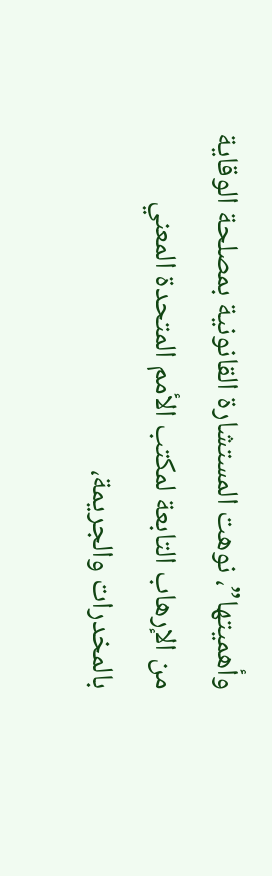وأهميتها”، نوهت المستشارة القانونية بمصلحة الوقاية من الإرهاب التابعة لمكتب الأمم المتحدة المعني بالمخدرات والجريمة،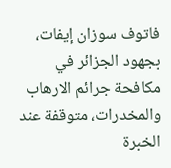فاتوف سوزان إيفات، بجهود الجزائر في مكافحة جرائم الارهاب والمخدرات، متوقفة عند الخبرة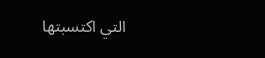التي اكتسبتها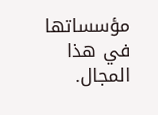مؤسساتها في هذا المجال.